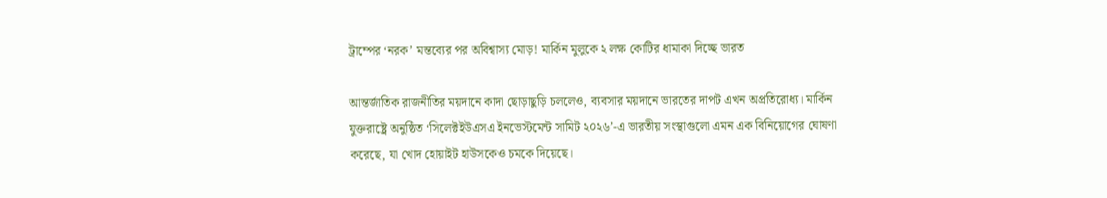ট্রাম্পের ‘নরক’ মন্তব্যের পর অবিশ্বাস্য মোড়! মার্কিন মুলুকে ২ লক্ষ কোটির ধামাকা দিচ্ছে ভারত

আন্তর্জাতিক রাজনীতির ময়দানে কাদা ছোড়াছুড়ি চললেও, ব্যবসার ময়দানে ভারতের দাপট এখন অপ্রতিরোধ্য। মার্কিন যুক্তরাষ্ট্রে অনুষ্ঠিত ‘সিলেক্টইউএসএ ইনভেস্টমেন্ট সামিট ২০২৬’-এ ভারতীয় সংস্থাগুলো এমন এক বিনিয়োগের ঘোষণা করেছে, যা খোদ হোয়াইট হাউসকেও চমকে দিয়েছে।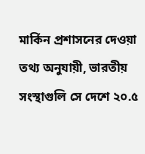মার্কিন প্রশাসনের দেওয়া তথ্য অনুযায়ী, ভারতীয় সংস্থাগুলি সে দেশে ২০.৫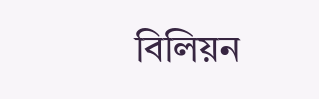বিলিয়ন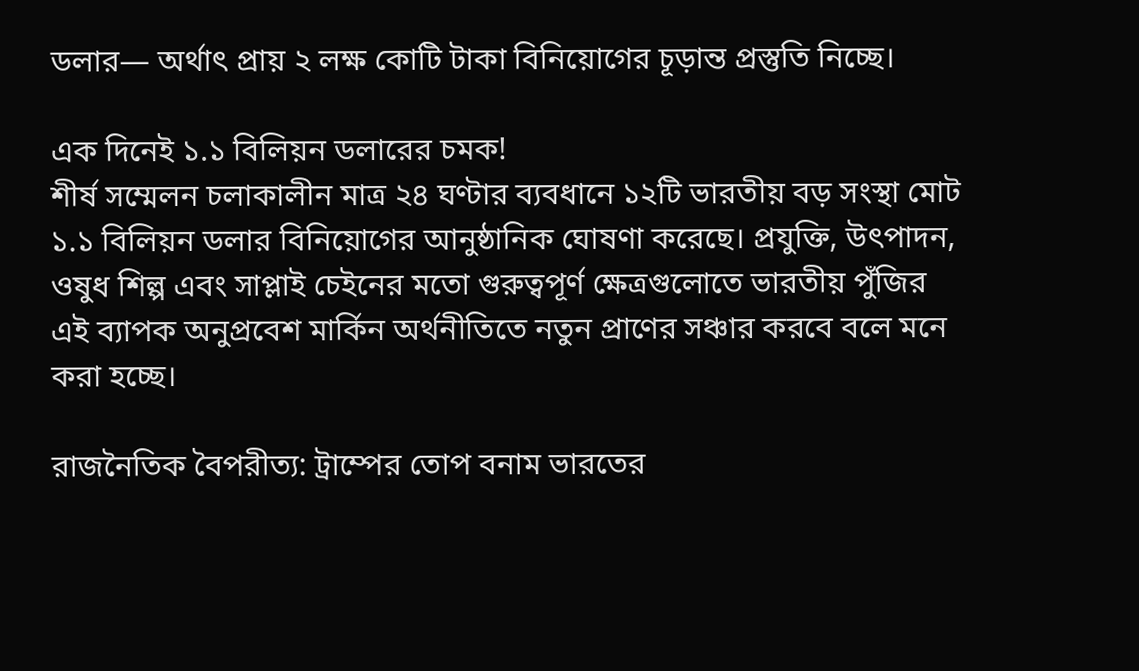ডলার— অর্থাৎ প্রায় ২ লক্ষ কোটি টাকা বিনিয়োগের চূড়ান্ত প্রস্তুতি নিচ্ছে।

এক দিনেই ১.১ বিলিয়ন ডলারের চমক!
শীর্ষ সম্মেলন চলাকালীন মাত্র ২৪ ঘণ্টার ব্যবধানে ১২টি ভারতীয় বড় সংস্থা মোট ১.১ বিলিয়ন ডলার বিনিয়োগের আনুষ্ঠানিক ঘোষণা করেছে। প্রযুক্তি, উৎপাদন, ওষুধ শিল্প এবং সাপ্লাই চেইনের মতো গুরুত্বপূর্ণ ক্ষেত্রগুলোতে ভারতীয় পুঁজির এই ব্যাপক অনুপ্রবেশ মার্কিন অর্থনীতিতে নতুন প্রাণের সঞ্চার করবে বলে মনে করা হচ্ছে।

রাজনৈতিক বৈপরীত্য: ট্রাম্পের তোপ বনাম ভারতের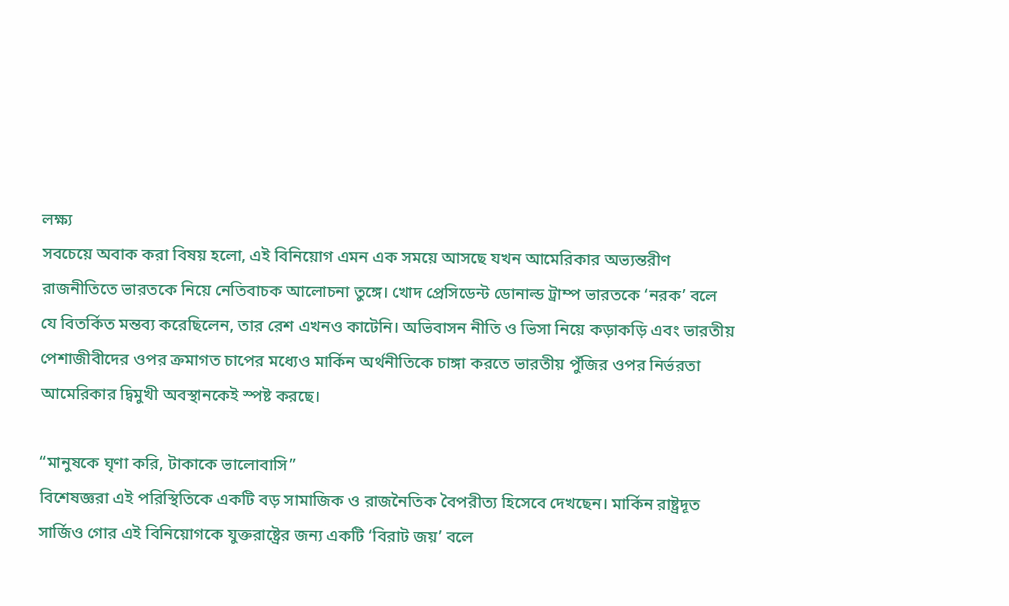লক্ষ্য
সবচেয়ে অবাক করা বিষয় হলো, এই বিনিয়োগ এমন এক সময়ে আসছে যখন আমেরিকার অভ্যন্তরীণ রাজনীতিতে ভারতকে নিয়ে নেতিবাচক আলোচনা তুঙ্গে। খোদ প্রেসিডেন্ট ডোনাল্ড ট্রাম্প ভারতকে ‘নরক’ বলে যে বিতর্কিত মন্তব্য করেছিলেন, তার রেশ এখনও কাটেনি। অভিবাসন নীতি ও ভিসা নিয়ে কড়াকড়ি এবং ভারতীয় পেশাজীবীদের ওপর ক্রমাগত চাপের মধ্যেও মার্কিন অর্থনীতিকে চাঙ্গা করতে ভারতীয় পুঁজির ওপর নির্ভরতা আমেরিকার দ্বিমুখী অবস্থানকেই স্পষ্ট করছে।

“মানুষকে ঘৃণা করি, টাকাকে ভালোবাসি”
বিশেষজ্ঞরা এই পরিস্থিতিকে একটি বড় সামাজিক ও রাজনৈতিক বৈপরীত্য হিসেবে দেখছেন। মার্কিন রাষ্ট্রদূত সার্জিও গোর এই বিনিয়োগকে যুক্তরাষ্ট্রের জন্য একটি ‘বিরাট জয়’ বলে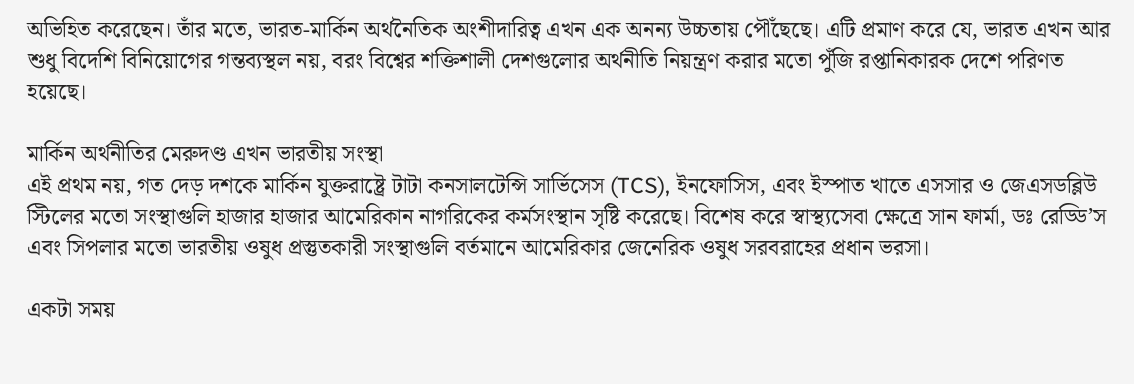অভিহিত করেছেন। তাঁর মতে, ভারত-মার্কিন অর্থনৈতিক অংশীদারিত্ব এখন এক অনন্য উচ্চতায় পৌঁছেছে। এটি প্রমাণ করে যে, ভারত এখন আর শুধু বিদেশি বিনিয়োগের গন্তব্যস্থল নয়, বরং বিশ্বের শক্তিশালী দেশগুলোর অর্থনীতি নিয়ন্ত্রণ করার মতো পুঁজি রপ্তানিকারক দেশে পরিণত হয়েছে।

মার্কিন অর্থনীতির মেরুদণ্ড এখন ভারতীয় সংস্থা
এই প্রথম নয়, গত দেড় দশকে মার্কিন যুক্তরাষ্ট্রে টাটা কনসালটেন্সি সার্ভিসেস (TCS), ইনফোসিস, এবং ইস্পাত খাতে এসসার ও জেএসডব্লিউ স্টিলের মতো সংস্থাগুলি হাজার হাজার আমেরিকান নাগরিকের কর্মসংস্থান সৃষ্টি করেছে। বিশেষ করে স্বাস্থ্যসেবা ক্ষেত্রে সান ফার্মা, ডঃ রেড্ডি’স এবং সিপলার মতো ভারতীয় ওষুধ প্রস্তুতকারী সংস্থাগুলি বর্তমানে আমেরিকার জেনেরিক ওষুধ সরবরাহের প্রধান ভরসা।

একটা সময়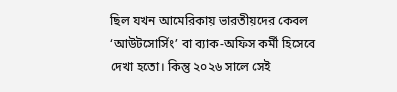ছিল যখন আমেরিকায় ভারতীয়দের কেবল ‘আউটসোর্সিং’ বা ব্যাক-অফিস কর্মী হিসেবে দেখা হতো। কিন্তু ২০২৬ সালে সেই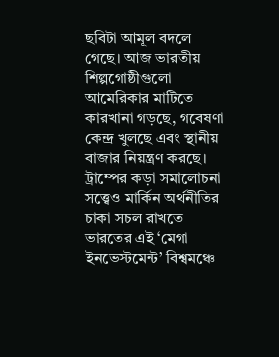ছবিটা আমূল বদলে গেছে। আজ ভারতীয় শিল্পগোষ্ঠীগুলো আমেরিকার মাটিতে কারখানা গড়ছে, গবেষণা কেন্দ্র খুলছে এবং স্থানীয় বাজার নিয়ন্ত্রণ করছে। ট্রাম্পের কড়া সমালোচনা সত্ত্বেও মার্কিন অর্থনীতির চাকা সচল রাখতে ভারতের এই ‘মেগা ইনভেস্টমেন্ট’ বিশ্বমঞ্চে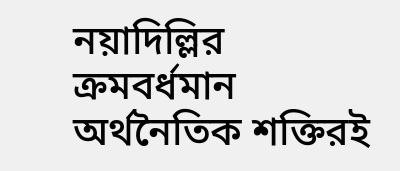নয়াদিল্লির ক্রমবর্ধমান অর্থনৈতিক শক্তিরই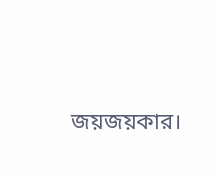জয়জয়কার।